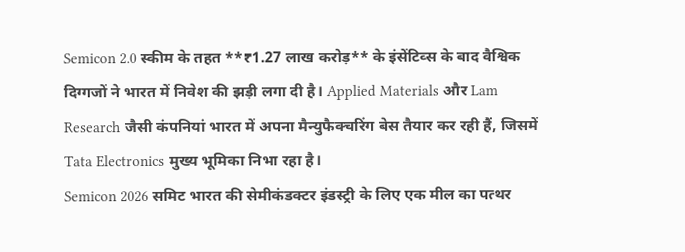Semicon 2.0 स्कीम के तहत **₹1.27 लाख करोड़** के इंसेंटिव्स के बाद वैश्विक दिग्गजों ने भारत में निवेश की झड़ी लगा दी है। Applied Materials और Lam Research जैसी कंपनियां भारत में अपना मैन्युफैक्चरिंग बेस तैयार कर रही हैं, जिसमें Tata Electronics मुख्य भूमिका निभा रहा है।
Semicon 2026 समिट भारत की सेमीकंडक्टर इंडस्ट्री के लिए एक मील का पत्थर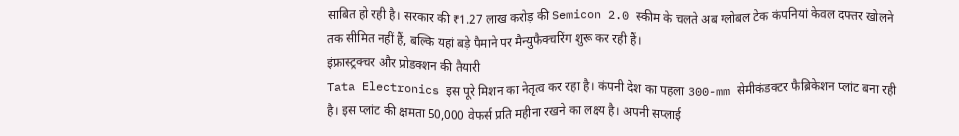साबित हो रही है। सरकार की ₹1.27 लाख करोड़ की Semicon 2.0 स्कीम के चलते अब ग्लोबल टेक कंपनियां केवल दफ्तर खोलने तक सीमित नहीं हैं, बल्कि यहां बड़े पैमाने पर मैन्युफैक्चरिंग शुरू कर रही हैं।
इंफ्रास्ट्रक्चर और प्रोडक्शन की तैयारी
Tata Electronics इस पूरे मिशन का नेतृत्व कर रहा है। कंपनी देश का पहला 300-mm सेमीकंडक्टर फैब्रिकेशन प्लांट बना रही है। इस प्लांट की क्षमता 50,000 वेफर्स प्रति महीना रखने का लक्ष्य है। अपनी सप्लाई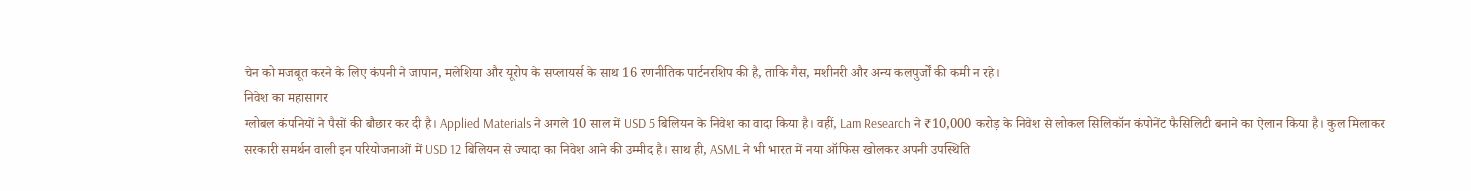चेन को मजबूत करने के लिए कंपनी ने जापान, मलेशिया और यूरोप के सप्लायर्स के साथ 16 रणनीतिक पार्टनरशिप की है, ताकि गैस, मशीनरी और अन्य कलपुर्जों की कमी न रहे।
निवेश का महासागर
ग्लोबल कंपनियों ने पैसों की बौछार कर दी है। Applied Materials ने अगले 10 साल में USD 5 बिलियन के निवेश का वादा किया है। वहीं, Lam Research ने ₹10,000 करोड़ के निवेश से लोकल सिलिकॉन कंपोनेंट फैसिलिटी बनाने का ऐलान किया है। कुल मिलाकर सरकारी समर्थन वाली इन परियोजनाओं में USD 12 बिलियन से ज्यादा का निवेश आने की उम्मीद है। साथ ही, ASML ने भी भारत में नया ऑफिस खोलकर अपनी उपस्थिति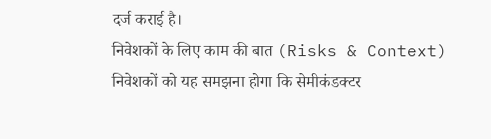दर्ज कराई है।
निवेशकों के लिए काम की बात (Risks & Context)
निवेशकों को यह समझना होगा कि सेमीकंडक्टर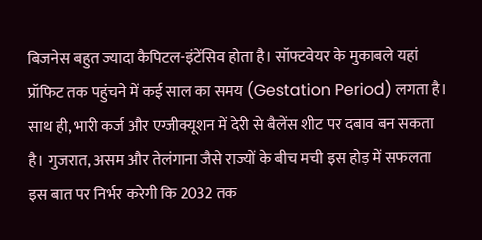बिजनेस बहुत ज्यादा कैपिटल-इंटेंसिव होता है। सॉफ्टवेयर के मुकाबले यहां प्रॉफिट तक पहुंचने में कई साल का समय (Gestation Period) लगता है। साथ ही, भारी कर्ज और एग्जीक्यूशन में देरी से बैलेंस शीट पर दबाव बन सकता है। गुजरात, असम और तेलंगाना जैसे राज्यों के बीच मची इस होड़ में सफलता इस बात पर निर्भर करेगी कि 2032 तक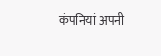कंपनियां अपनी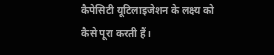कैपेसिटी यूटिलाइजेशन के लक्ष्य को कैसे पूरा करती हैं।